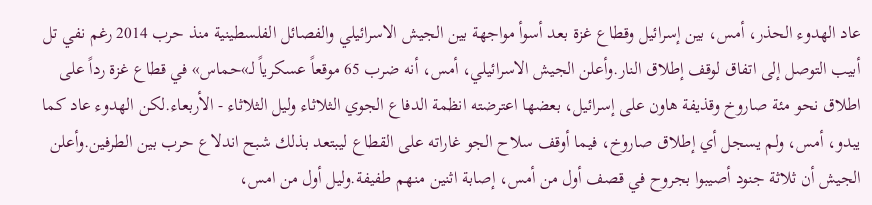عاد الهدوء الحذر، أمس، بين إسرائيل وقطاع غزة بعد أسوأ مواجهة بين الجيش الاسرائيلي والفصائل الفلسطينية منذ حرب 2014 رغم نفي تل أبيب التوصل إلى اتفاق لوقف إطلاق النار.وأعلن الجيش الاسرائيلي، أمس، أنه ضرب 65 موقعاً عسكرياً لـ»حماس» في قطاع غزة رداً على اطلاق نحو مئة صاروخ وقذيفة هاون على إسرائيل، بعضها اعترضته انظمة الدفاع الجوي الثلاثاء وليل الثلاثاء - الأربعاء.لكن الهدوء عاد كما يبدو، أمس، ولم يسجل أي إطلاق صاروخ، فيما أوقف سلاح الجو غاراته على القطاع ليبتعد بذلك شبح اندلاع حرب بين الطرفين.وأعلن الجيش أن ثلاثة جنود أصيبوا بجروح في قصف أول من أمس، إصابة اثنين منهم طفيفة.وليل أول من امس،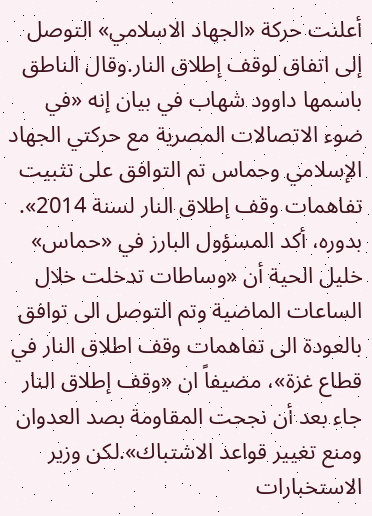أعلنت حركة «الجهاد الاسلامي» التوصل إلى اتفاق لوقف إطلاق النار.وقال الناطق باسمها داوود شهاب في بيان إنه «في ضوء الاتصالات المصرية مع حركتي الجهاد الإسلامي وحماس تم التوافق على تثبيت تفاهمات وقف إطلاق النار لسنة 2014». بدوره، أكد المسؤول البارز في «حماس» خليل الحية أن «وساطات تدخلت خلال الساعات الماضية وتم التوصل الى توافق بالعودة الى تفاهمات وقف اطلاق النار في قطاع غزة»، مضيفاً ان «وقف إطلاق النار جاء بعد أن نجحت المقاومة بصد العدوان ومنع تغيير قواعد الاشتباك».لكن وزير الاستخبارات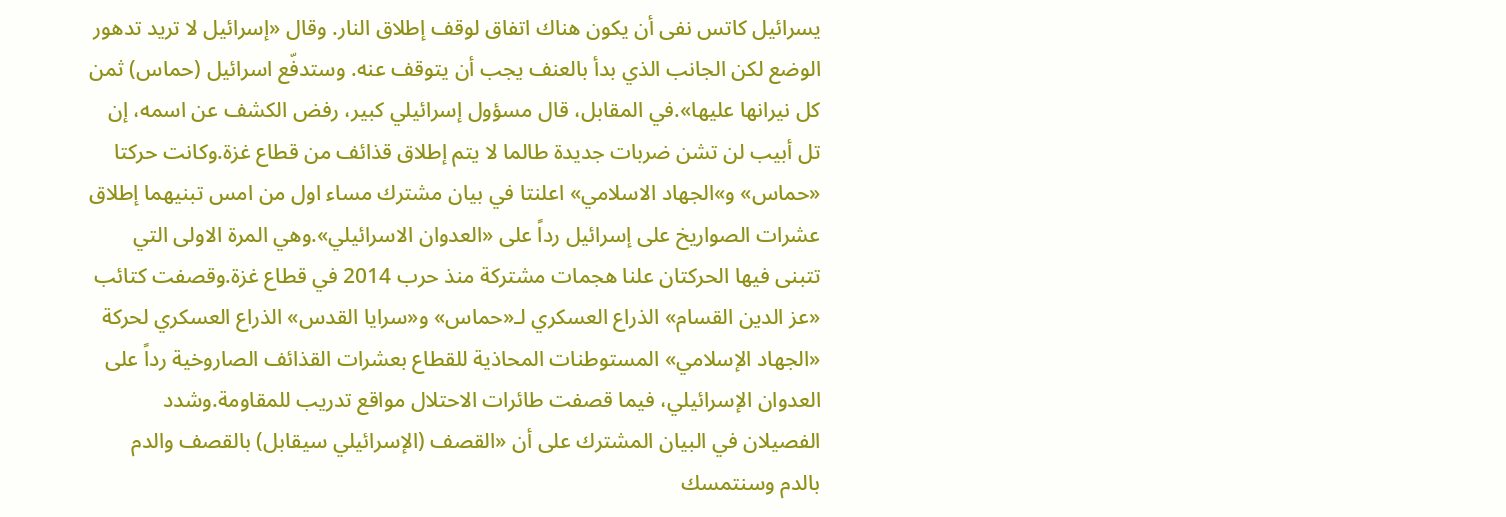يسرائيل كاتس نفى أن يكون هناك اتفاق لوقف إطلاق النار. وقال «إسرائيل لا تريد تدهور الوضع لكن الجانب الذي بدأ بالعنف يجب أن يتوقف عنه. وستدفّع اسرائيل (حماس) ثمن كل نيرانها عليها».في المقابل، قال مسؤول إسرائيلي كبير، رفض الكشف عن اسمه، إن تل أبيب لن تشن ضربات جديدة طالما لا يتم إطلاق قذائف من قطاع غزة.وكانت حركتا «حماس» و»الجهاد الاسلامي» اعلنتا في بيان مشترك مساء اول من امس تبنيهما إطلاق عشرات الصواريخ على إسرائيل رداً على «العدوان الاسرائيلي».وهي المرة الاولى التي تتبنى فيها الحركتان علنا هجمات مشتركة منذ حرب 2014 في قطاع غزة.وقصفت كتائب «عز الدين القسام» الذراع العسكري لـ«حماس» و«سرايا القدس» الذراع العسكري لحركة «الجهاد الإسلامي» المستوطنات المحاذية للقطاع بعشرات القذائف الصاروخية رداً على العدوان الإسرائيلي، فيما قصفت طائرات الاحتلال مواقع تدريب للمقاومة.وشدد الفصيلان في البيان المشترك على أن «القصف (الإسرائيلي سيقابل) بالقصف والدم بالدم وسنتمسك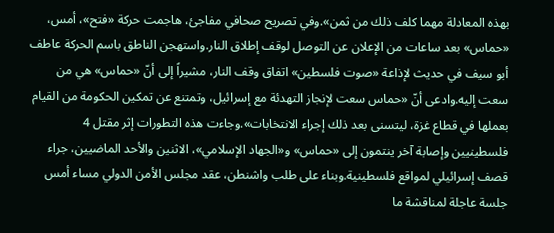بهذه المعادلة مهما كلف ذلك من ثمن».وفي تصريح صحافي مفاجئ، هاجمت حركة «فتح»، أمس، «حماس» بعد ساعات من الإعلان عن التوصل لوقف إطلاق النار.واستهجن الناطق باسم الحركة عاطف أبو سيف في حديث لإذاعة «صوت فلسطين» اتفاق وقف النار، مشيراً إلى أنّ «حماس» هي من سعت إليه.وادعى أنّ «حماس سعت لإنجاز التهدئة مع إسرائيل، وتمتنع عن تمكين الحكومة من القيام بعملها في قطاع غزة، ليتسنى بعد ذلك إجراء الانتخابات».وجاءت هذه التطورات إثر مقتل 4 فلسطينيين وإصابة آخر ينتمون إلى «حماس» و«الجهاد الإسلامي»، الاثنين والأحد الماضيين، جراء قصف إسرائيلي لمواقع فلسطينية.وبناء على طلب واشنطن، عقد مجلس الأمن الدولي مساء أمس جلسة عاجلة لمناقشة ما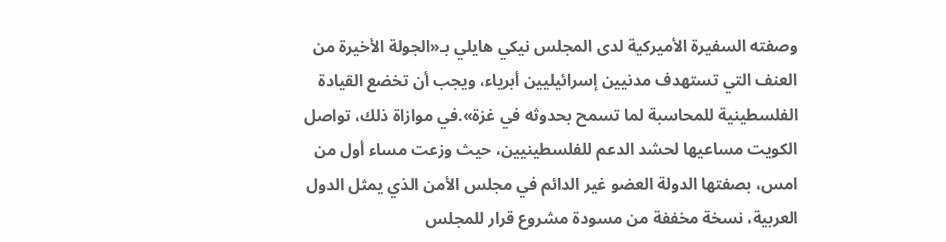وصفته السفيرة الأميركية لدى المجلس نيكي هايلي بـ«الجولة الأخيرة من العنف التي تستهدف مدنيين إسرائيليين أبرياء، ويجب أن تخضع القيادة الفلسطينية للمحاسبة لما تسمح بحدوثه في غزة».في موازاة ذلك، تواصل الكويت مساعيها لحشد الدعم للفلسطينيين، حيث وزعت مساء أول من امس، بصفتها الدولة العضو غير الدائم في مجلس الأمن الذي يمثل الدول العربية، نسخة مخففة من مسودة مشروع قرار للمجلس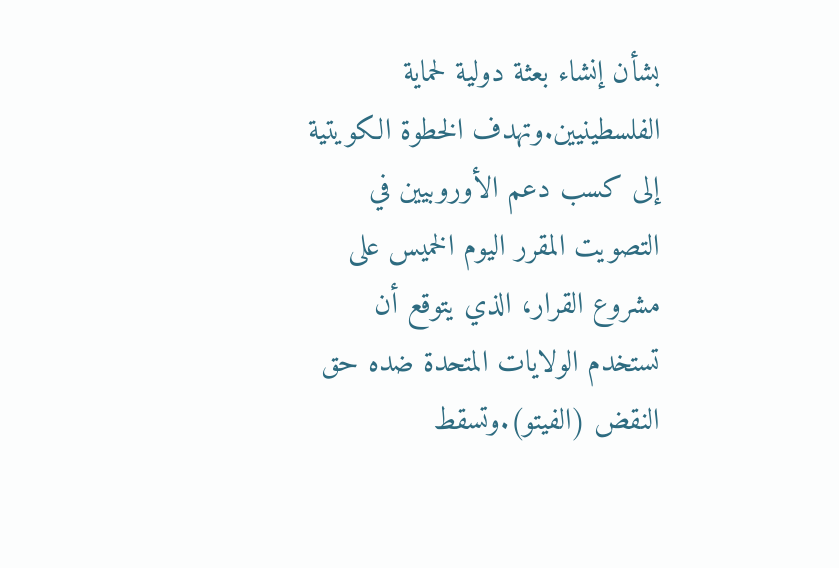بشأن إنشاء بعثة دولية لحماية الفلسطينيين.وتهدف الخطوة الكويتية إلى كسب دعم الأوروبيين في التصويت المقرر اليوم الخميس على مشروع القرار، الذي يتوقع أن تستخدم الولايات المتحدة ضده حق النقض (الفيتو).وتسقط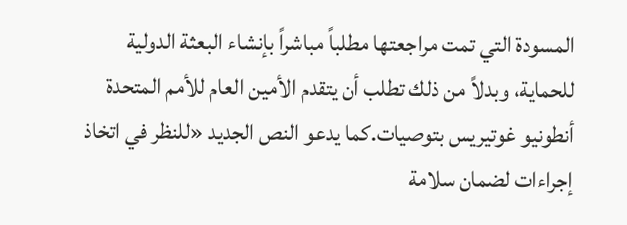المسودة التي تمت مراجعتها مطلباً مباشراً بإنشاء البعثة الدولية للحماية، وبدلاً من ذلك تطلب أن يتقدم الأمين العام للأمم المتحدة أنطونيو غوتيريس بتوصيات.كما يدعو النص الجديد «للنظر في اتخاذ إجراءات لضمان سلامة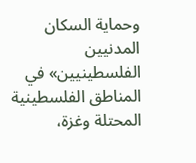وحماية السكان المدنيين الفلسطينيين» في المناطق الفلسطينية المحتلة وغزة،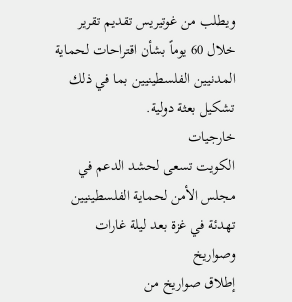ويطلب من غوتيريس تقديم تقرير خلال 60 يوماً بشأن اقتراحات لحماية المدنيين الفلسطينيين بما في ذلك تشكيل بعثة دولية.
خارجيات
الكويت تسعى لحشد الدعم في مجلس الأمن لحماية الفلسطينيين
تهدئة في غزة بعد ليلة غارات وصواريخ
إطلاق صواريخ من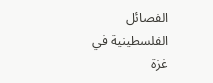الفصائل الفلسطينية في غزة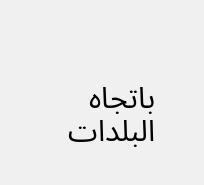باتجاه البلدات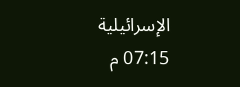الإسرائيلية
07:15 م